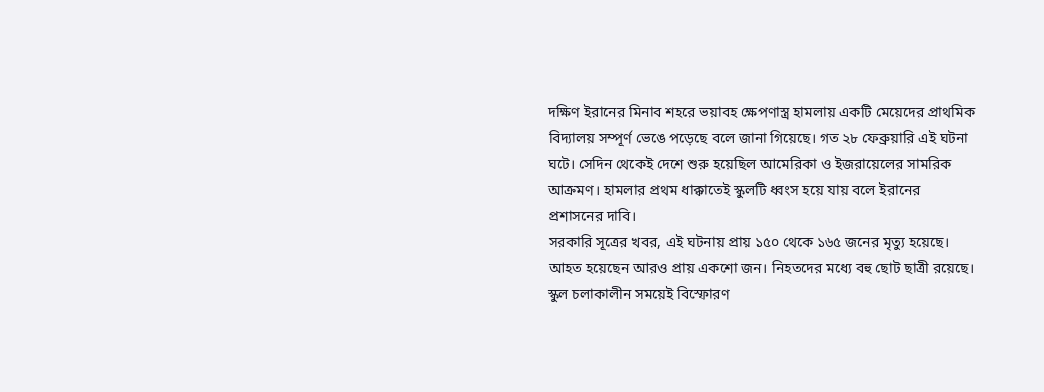দক্ষিণ ইরানের মিনাব শহরে ভয়াবহ ক্ষেপণাস্ত্র হামলায় একটি মেয়েদের প্রাথমিক বিদ্যালয় সম্পূর্ণ ভেঙে পড়েছে বলে জানা গিয়েছে। গত ২৮ ফেব্রুয়ারি এই ঘটনা ঘটে। সেদিন থেকেই দেশে শুরু হয়েছিল আমেরিকা ও ইজরায়েলের সামরিক আক্রমণ। হামলার প্রথম ধাক্কাতেই স্কুলটি ধ্বংস হয়ে যায় বলে ইরানের প্রশাসনের দাবি।
সরকারি সূত্রের খবর, এই ঘটনায় প্রায় ১৫০ থেকে ১৬৫ জনের মৃত্যু হয়েছে। আহত হয়েছেন আরও প্রায় একশো জন। নিহতদের মধ্যে বহু ছোট ছাত্রী রয়েছে। স্কুল চলাকালীন সময়েই বিস্ফোরণ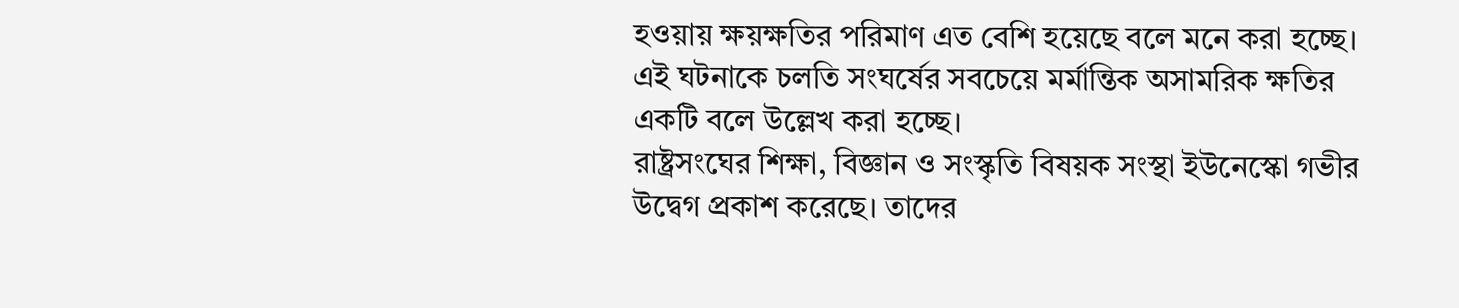হওয়ায় ক্ষয়ক্ষতির পরিমাণ এত বেশি হয়েছে বলে মনে করা হচ্ছে। এই ঘটনাকে চলতি সংঘর্ষের সবচেয়ে মর্মান্তিক অসামরিক ক্ষতির একটি বলে উল্লেখ করা হচ্ছে।
রাষ্ট্রসংঘের শিক্ষা, বিজ্ঞান ও সংস্কৃতি বিষয়ক সংস্থা ইউনেস্কো গভীর উদ্বেগ প্রকাশ করেছে। তাদের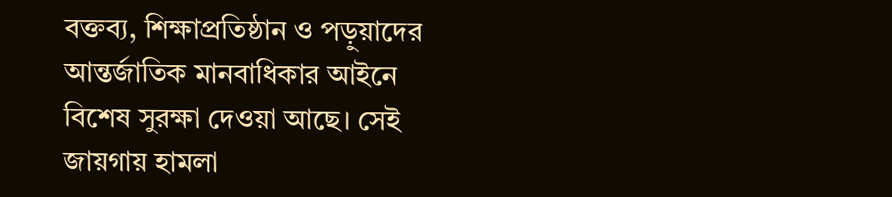বক্তব্য, শিক্ষাপ্রতিষ্ঠান ও পড়ুয়াদের আন্তর্জাতিক মানবাধিকার আইনে বিশেষ সুরক্ষা দেওয়া আছে। সেই জায়গায় হামলা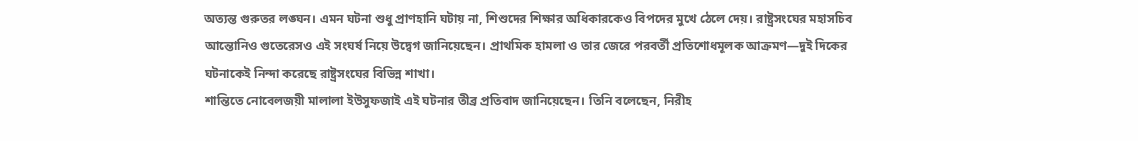অত্যন্ত গুরুতর লঙ্ঘন। এমন ঘটনা শুধু প্রাণহানি ঘটায় না, শিশুদের শিক্ষার অধিকারকেও বিপদের মুখে ঠেলে দেয়। রাষ্ট্রসংঘের মহাসচিব আন্তোনিও গুতেরেসও এই সংঘর্ষ নিয়ে উদ্বেগ জানিয়েছেন। প্রাথমিক হামলা ও তার জেরে পরবর্তী প্রতিশোধমূলক আক্রমণ—দুই দিকের ঘটনাকেই নিন্দা করেছে রাষ্ট্রসংঘের বিভিন্ন শাখা।
শান্তিতে নোবেলজয়ী মালালা ইউসুফজাই এই ঘটনার তীব্র প্রতিবাদ জানিয়েছেন। তিনি বলেছেন, নিরীহ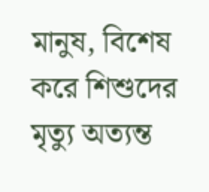মানুষ, বিশেষ করে শিশুদের মৃত্যু অত্যন্ত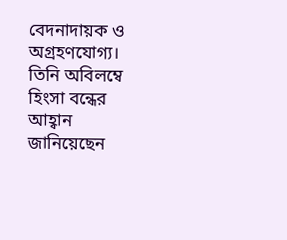বেদনাদায়ক ও অগ্রহণযোগ্য। তিনি অবিলম্বে হিংসা বন্ধের আহ্বান জানিয়েছেন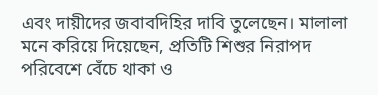এবং দায়ীদের জবাবদিহির দাবি তুলেছেন। মালালা মনে করিয়ে দিয়েছেন, প্রতিটি শিশুর নিরাপদ পরিবেশে বেঁচে থাকা ও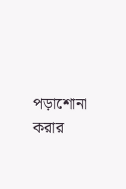পড়াশোনা করার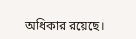অধিকার রয়েছে।